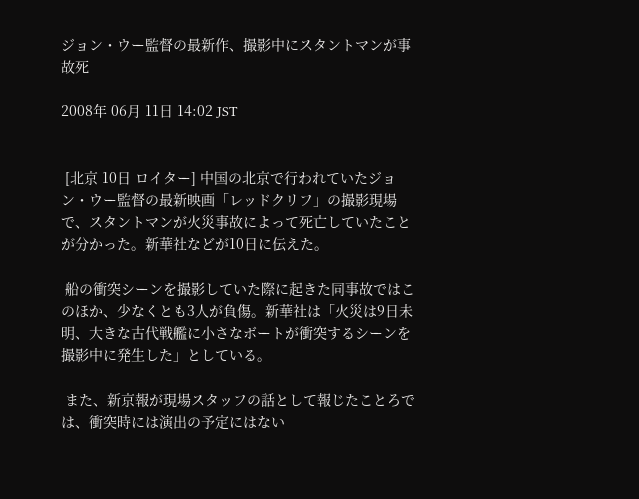ジョン・ウー監督の最新作、撮影中にスタントマンが事故死

2008年 06月 11日 14:02 JST


 [北京 10日 ロイター] 中国の北京で行われていたジョン・ウー監督の最新映画「レッドクリフ」の撮影現場で、スタントマンが火災事故によって死亡していたことが分かった。新華社などが10日に伝えた。

 船の衝突シーンを撮影していた際に起きた同事故ではこのほか、少なくとも3人が負傷。新華社は「火災は9日未明、大きな古代戦艦に小さなボートが衝突するシーンを撮影中に発生した」としている。

 また、新京報が現場スタッフの話として報じたことろでは、衝突時には演出の予定にはない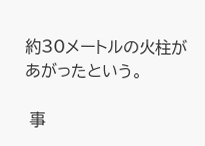約30メートルの火柱があがったという。

 事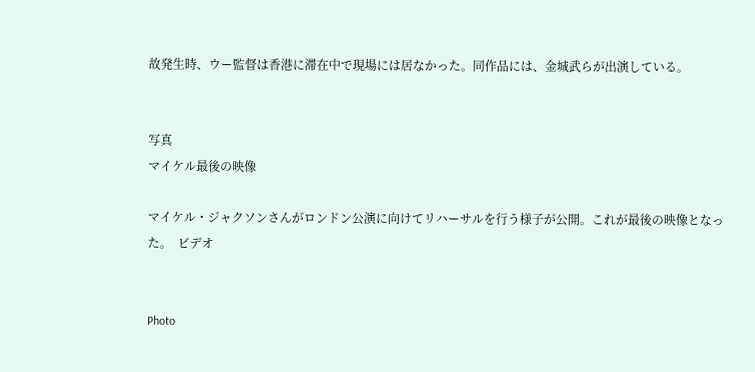故発生時、ウー監督は香港に滞在中で現場には居なかった。同作品には、金城武らが出演している。


写真
マイケル最後の映像

マイケル・ジャクソンさんがロンドン公演に向けてリハーサルを行う様子が公開。これが最後の映像となった。  ビデオ


Photo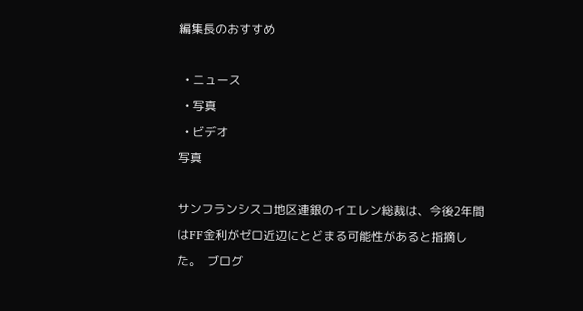編集長のおすすめ

  • ニュース
  • 写真
  • ビデオ
写真

サンフランシスコ地区連銀のイエレン総裁は、今後2年間はFF金利がゼロ近辺にとどまる可能性があると指摘した。  ブログ